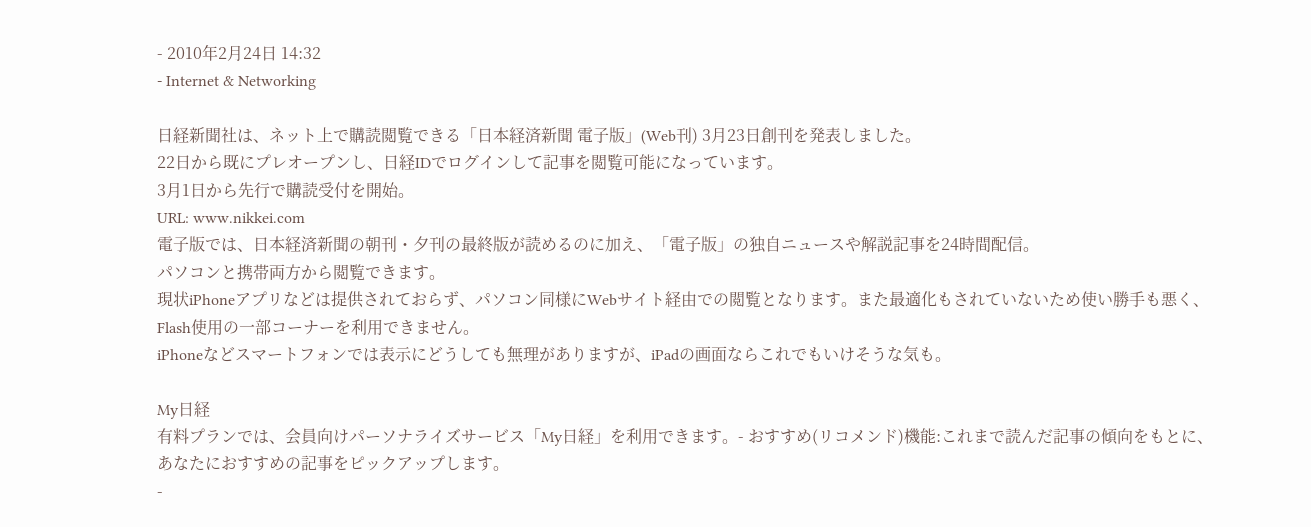- 2010年2月24日 14:32
- Internet & Networking

日経新聞社は、ネット上で購読閲覧できる「日本経済新聞 電子版」(Web刊) 3月23日創刊を発表しました。
22日から既にプレオープンし、日経IDでログインして記事を閲覧可能になっています。
3月1日から先行で購読受付を開始。
URL: www.nikkei.com
電子版では、日本経済新聞の朝刊・夕刊の最終版が読めるのに加え、「電子版」の独自ニュースや解説記事を24時間配信。
パソコンと携帯両方から閲覧できます。
現状iPhoneアプリなどは提供されておらず、パソコン同様にWebサイト経由での閲覧となります。また最適化もされていないため使い勝手も悪く、Flash使用の一部コーナーを利用できません。
iPhoneなどスマートフォンでは表示にどうしても無理がありますが、iPadの画面ならこれでもいけそうな気も。

My日経
有料プランでは、会員向けパーソナライズサービス「My日経」を利用できます。- おすすめ(リコメンド)機能:これまで読んだ記事の傾向をもとに、あなたにおすすめの記事をピックアップします。
-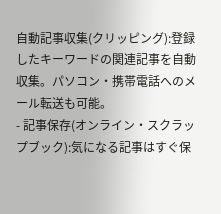自動記事収集(クリッピング):登録したキーワードの関連記事を自動収集。パソコン・携帯電話へのメール転送も可能。
- 記事保存(オンライン・スクラップブック):気になる記事はすぐ保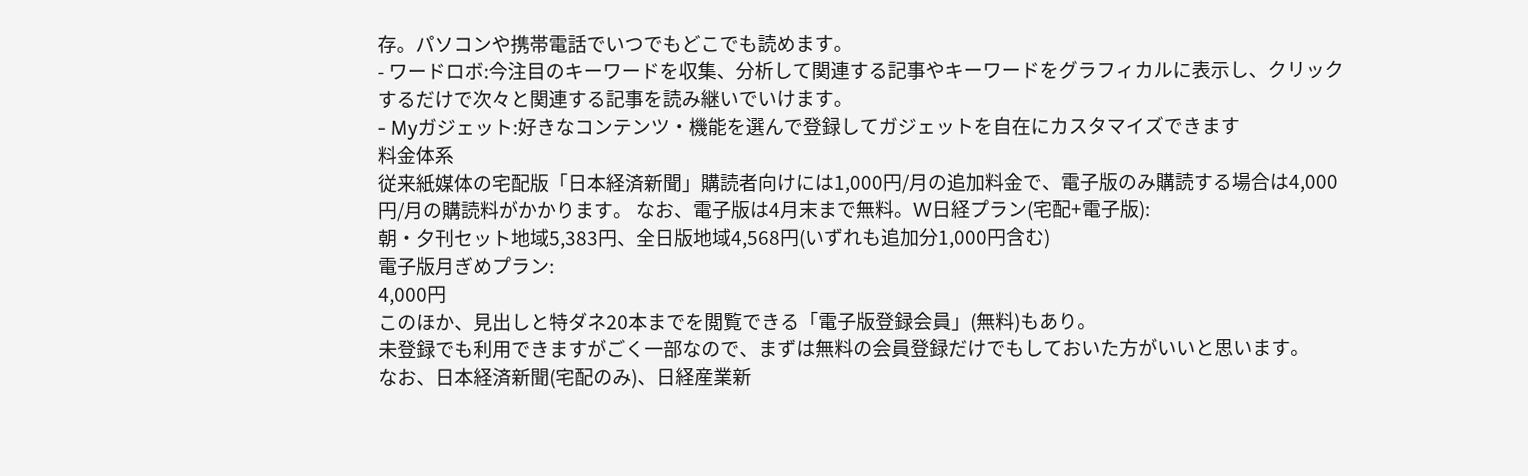存。パソコンや携帯電話でいつでもどこでも読めます。
- ワードロボ:今注目のキーワードを収集、分析して関連する記事やキーワードをグラフィカルに表示し、クリックするだけで次々と関連する記事を読み継いでいけます。
- Myガジェット:好きなコンテンツ・機能を選んで登録してガジェットを自在にカスタマイズできます
料金体系
従来紙媒体の宅配版「日本経済新聞」購読者向けには1,000円/月の追加料金で、電子版のみ購読する場合は4,000円/月の購読料がかかります。 なお、電子版は4月末まで無料。W日経プラン(宅配+電子版):
朝・夕刊セット地域5,383円、全日版地域4,568円(いずれも追加分1,000円含む)
電子版月ぎめプラン:
4,000円
このほか、見出しと特ダネ20本までを閲覧できる「電子版登録会員」(無料)もあり。
未登録でも利用できますがごく一部なので、まずは無料の会員登録だけでもしておいた方がいいと思います。
なお、日本経済新聞(宅配のみ)、日経産業新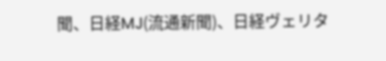聞、日経MJ(流通新聞)、日経ヴェリタ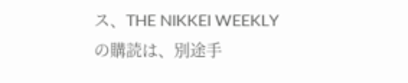ス、THE NIKKEI WEEKLYの購読は、別途手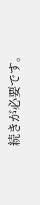続きが必要です。